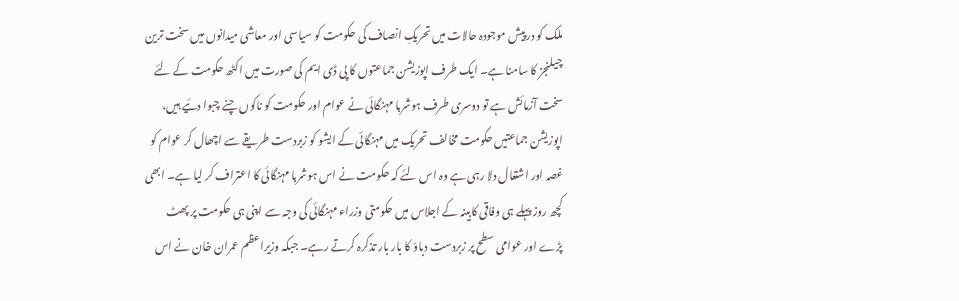ملک کو درپیش موجودہ حالات میں تحریکِ انصاف کی حکومت کو سیاسی اور معاشی میدانوں میں سخت ترین چیلنجز کا سامنا ہے۔ ایک طرف اپوزیشن جماعتوں کا پی ڈی ایم کی صورت میں اکٹھ حکومت کے لئے سخت آزمائش ہے تو دوسری طرف ہوشربا مہنگائی نے عوام اور حکومت کو ناکوں چنے چبوا دئیے ہیں، اپوزیشن جماعتیں حکومت مخالف تحریک میں مہنگائی کے ایشو کو زبردست طریقے سے اچھال کر عوام کو غصہ اور اشتعال دلا رہی ہے وہ اس لئے کہ حکومت نے اس ہوشربا مہنگائی کا اعتراف کر لیا ہے۔ ابھی کچھ روز پہلے ہی وفاقی کابینہ کے اجلاس میں حکومتی وزراء مہنگائی کی وجہ سے اپنی ہی حکومت پر پھٹ پڑے اور عوامی سطح پر زبردست دباوّ کا بار بار تذکرہ کرتے رہے۔ جبکہ وزیراعظم عمران خان نے اس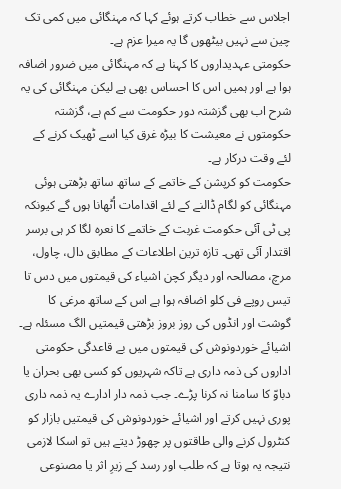اجلاس سے خطاب کرتے ہوئے کہا کہ مہنگائی میں کمی تک چین سے نہیں بیٹھوں گا یہ میرا عزم ہے۔
حکومتی عہدیداروں کا کہنا ہے کہ مہنگائی میں ضرور اضافہ ہوا ہے اور ہمیں اس کا احساس بھی ہے لیکن مہنگائی کی یہ شرح اب بھی گزشتہ دور حکومت سے کم ہے، گزشتہ حکومتوں نے معیشت کا بیڑہ غرق کیا اسے ٹھیک کرنے کے لئے وقت درکار ہے۔
حکومت کو کرپشن کے خاتمے کے ساتھ ساتھ بڑھتی ہوئی مہنگائی کو لگام ڈالنے کے لئے اقدامات اُٹھانا ہوں گے کیونکہ پی ٹی آئی حکومت غربت کے خاتمے کا نعرہ لگا کر ہی برسر اقتدار آئی تھی۔ تازہ ترین اطلاعات کے مطابق دال، چاول، مرچ، مصالحہ اور دیگر کچن اشیاء کی قیمتوں میں دس تا تیس روپے فی کلو اضافہ ہوا ہے اس کے ساتھ مرغی کا گوشت اور انڈوں کی روز بروز بڑھتی قیمتیں الگ مسئلہ ہے۔ اشیائے خوردونوش کی قیمتوں میں بے قاعدگی حکومتی اداروں کی ذمہ داری ہے تاکہ شہریوں کو کسی بھی بحران یا دباوّ کا سامنا نہ کرنا پڑے۔ جب ذمہ دار ادارے یہ ذمہ داری پوری نہیں کرتے اور اشیائے خوردونوش کی قیمتیں بازار کو کنٹرول کرنے والی طاقتوں پر چھوڑ دیتے ہیں تو اسکا لازمی نتیجہ یہ ہوتا ہے کہ طلب اور رسد کے زیرِ اثر یا مصنوعی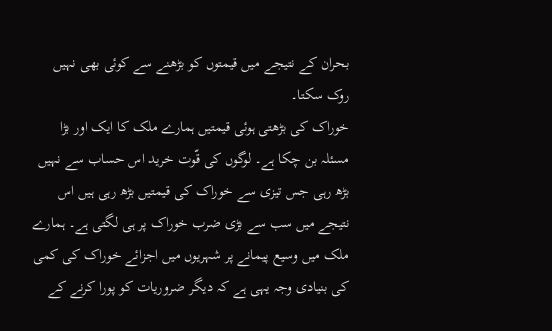بحران کے نتیجے میں قیمتوں کو بڑھنے سے کوئی بھی نہیں روک سکتا۔
خوراک کی بڑھتی ہوئی قیمتیں ہمارے ملک کا ایک اور بڑا مسئلہ بن چکا ہے۔ لوگوں کی قّوت خرید اس حساب سے نہیں بڑھ رہی جس تیزی سے خوراک کی قیمتیں بڑھ رہی ہیں اس نتیجے میں سب سے بڑی ضرب خوراک پر ہی لگتی ہے۔ ہمارے ملک میں وسیع پیمانے پر شہریوں میں اجزائے خوراک کی کمی کی بنیادی وجہ یہی ہے کہ دیگر ضروریات کو پورا کرنے کے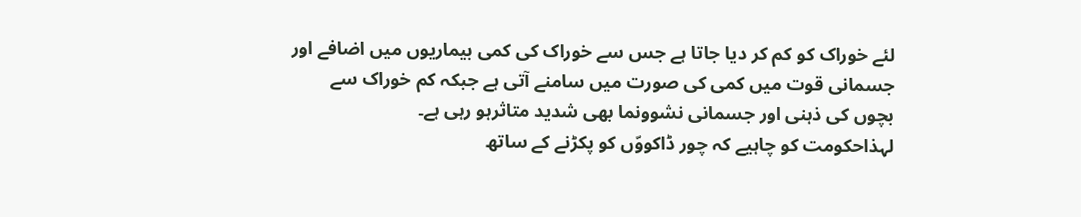لئے خوراک کو کم کر دیا جاتا ہے جس سے خوراک کی کمی بیماریوں میں اضافے اور جسمانی قوت میں کمی کی صورت میں سامنے آتی ہے جبکہ کم خوراک سے بچوں کی ذہنی اور جسمانی نشوونما بھی شدید متاثرہو رہی ہے۔
لہذاحکومت کو چاہیے کہ چور ڈاکووّں کو پکڑنے کے ساتھ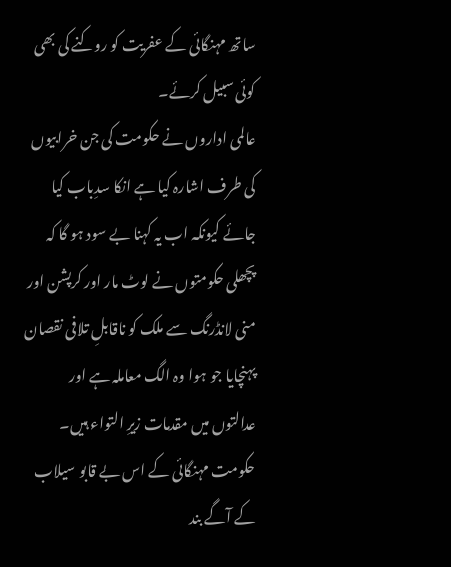ساتھ مہنگائی کے عفریت کو روکنے کی بھی کوئی سبیل کرئے۔
عالمی اداروں نے حکومت کی جن خرابیوں کی طرف اشارہ کیا ہے انکا سدِباب کیا جائے کیونکہ اب یہ کہنا بے سود ہو گا کہ پچھلی حکومتوں نے لوٹ مار اور کرپشن اور منی لانڈرنگ سے ملک کو ناقابلِ تلافی نقصان پہنچایا جو ہوا وہ الگ معاملہ ہے اور عدالتوں میں مقدمات زیرِ التواء ہیں۔
حکومت مہنگائی کے اس بے قابو سیلاب کے آگے بند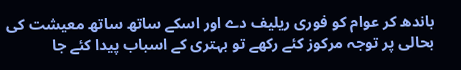باندھ کر عوام کو فوری ریلیف دے اور اسکے ساتھ ساتھ معیشت کی بحالی پر توجہ مرکوز کئے رکھے تو بہتری کے اسباب پیدا کئے جا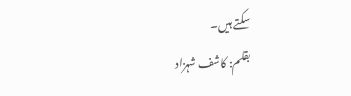سکتے ہیں۔
بقلم: کاشف شہزاد